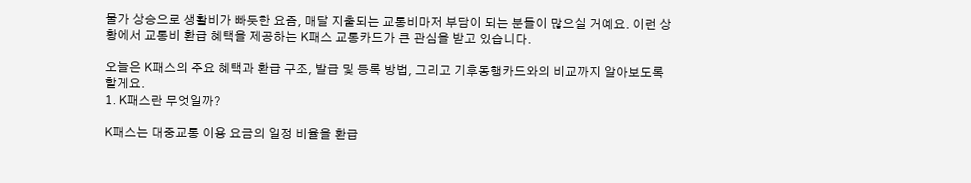물가 상승으로 생활비가 빠듯한 요즘, 매달 지출되는 교통비마저 부담이 되는 분들이 많으실 거예요. 이런 상황에서 교통비 환급 혜택을 제공하는 K패스 교통카드가 큰 관심을 받고 있습니다.

오늘은 K패스의 주요 혜택과 환급 구조, 발급 및 등록 방법, 그리고 기후동행카드와의 비교까지 알아보도록 할게요.
1. K패스란 무엇일까?

K패스는 대중교통 이용 요금의 일정 비율을 환급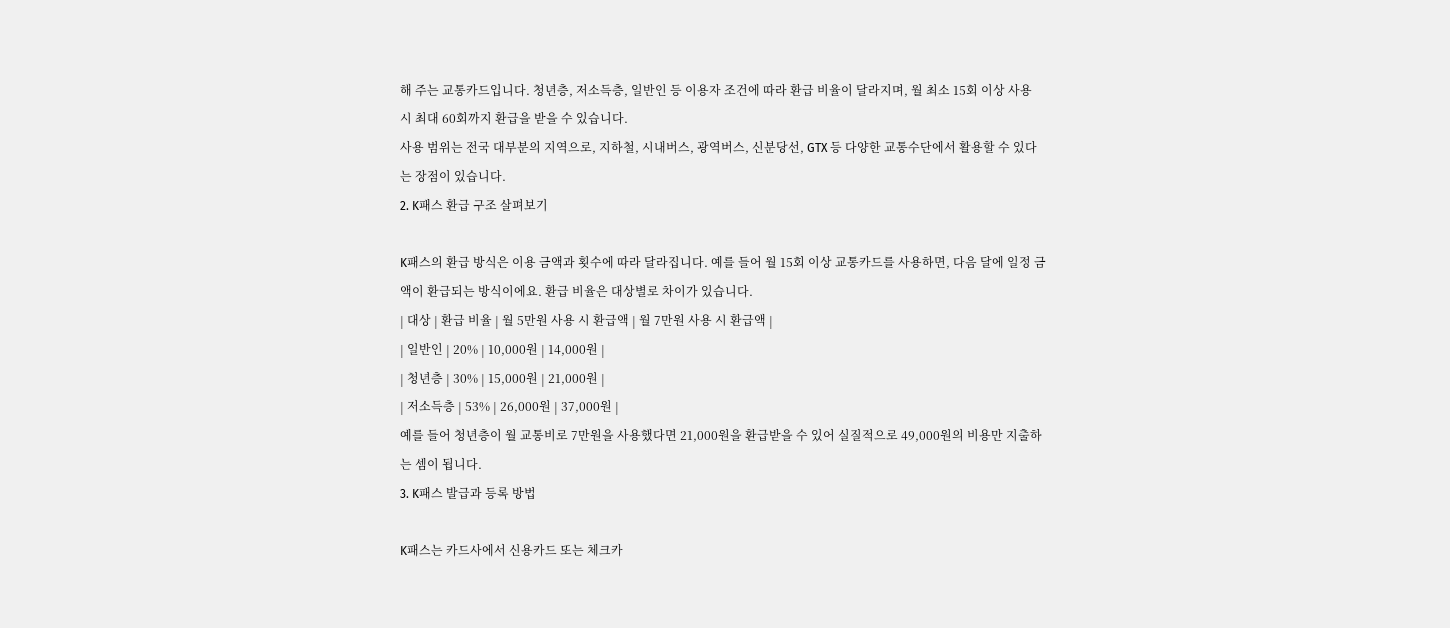해 주는 교통카드입니다. 청년층, 저소득층, 일반인 등 이용자 조건에 따라 환급 비율이 달라지며, 월 최소 15회 이상 사용 시 최대 60회까지 환급을 받을 수 있습니다.
사용 범위는 전국 대부분의 지역으로, 지하철, 시내버스, 광역버스, 신분당선, GTX 등 다양한 교통수단에서 활용할 수 있다는 장점이 있습니다.
2. K패스 환급 구조 살펴보기

K패스의 환급 방식은 이용 금액과 횟수에 따라 달라집니다. 예를 들어 월 15회 이상 교통카드를 사용하면, 다음 달에 일정 금액이 환급되는 방식이에요. 환급 비율은 대상별로 차이가 있습니다.
| 대상 | 환급 비율 | 월 5만원 사용 시 환급액 | 월 7만원 사용 시 환급액 |
| 일반인 | 20% | 10,000원 | 14,000원 |
| 청년층 | 30% | 15,000원 | 21,000원 |
| 저소득층 | 53% | 26,000원 | 37,000원 |
예를 들어 청년층이 월 교통비로 7만원을 사용했다면 21,000원을 환급받을 수 있어 실질적으로 49,000원의 비용만 지출하는 셈이 됩니다.
3. K패스 발급과 등록 방법

K패스는 카드사에서 신용카드 또는 체크카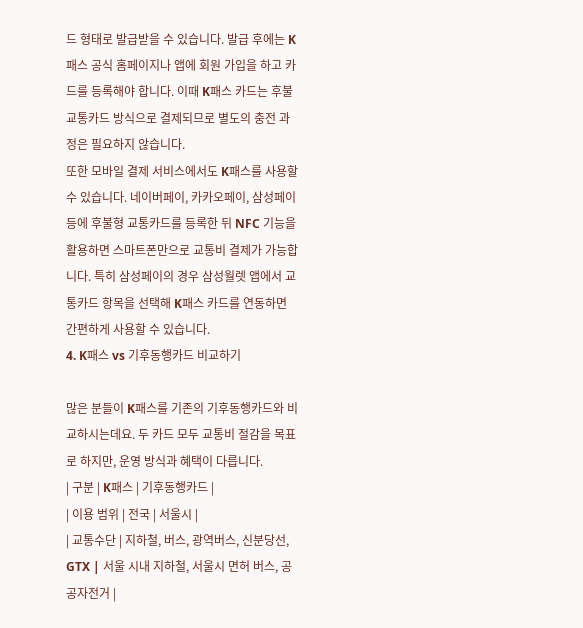드 형태로 발급받을 수 있습니다. 발급 후에는 K패스 공식 홈페이지나 앱에 회원 가입을 하고 카드를 등록해야 합니다. 이때 K패스 카드는 후불 교통카드 방식으로 결제되므로 별도의 충전 과정은 필요하지 않습니다.
또한 모바일 결제 서비스에서도 K패스를 사용할 수 있습니다. 네이버페이, 카카오페이, 삼성페이 등에 후불형 교통카드를 등록한 뒤 NFC 기능을 활용하면 스마트폰만으로 교통비 결제가 가능합니다. 특히 삼성페이의 경우 삼성월렛 앱에서 교통카드 항목을 선택해 K패스 카드를 연동하면 간편하게 사용할 수 있습니다.
4. K패스 vs 기후동행카드 비교하기

많은 분들이 K패스를 기존의 기후동행카드와 비교하시는데요. 두 카드 모두 교통비 절감을 목표로 하지만, 운영 방식과 혜택이 다릅니다.
| 구분 | K패스 | 기후동행카드 |
| 이용 범위 | 전국 | 서울시 |
| 교통수단 | 지하철, 버스, 광역버스, 신분당선, GTX | 서울 시내 지하철, 서울시 면허 버스, 공공자전거 |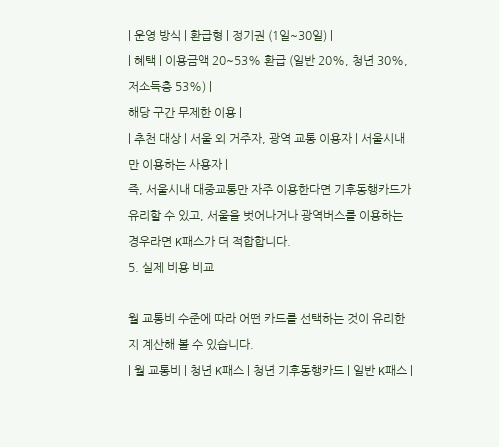| 운영 방식 | 환급형 | 정기권 (1일~30일) |
| 혜택 | 이용금액 20~53% 환급 (일반 20%, 청년 30%, 저소득층 53%) |
해당 구간 무제한 이용 |
| 추천 대상 | 서울 외 거주자, 광역 교통 이용자 | 서울시내만 이용하는 사용자 |
즉, 서울시내 대중교통만 자주 이용한다면 기후동행카드가 유리할 수 있고, 서울을 벗어나거나 광역버스를 이용하는 경우라면 K패스가 더 적합합니다.
5. 실제 비용 비교

월 교통비 수준에 따라 어떤 카드를 선택하는 것이 유리한지 계산해 볼 수 있습니다.
| 월 교통비 | 청년 K패스 | 청년 기후동행카드 | 일반 K패스 |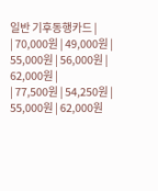일반 기후동행카드 |
| 70,000원 | 49,000원 | 55,000원 | 56,000원 | 62,000원 |
| 77,500원 | 54,250원 | 55,000원 | 62,000원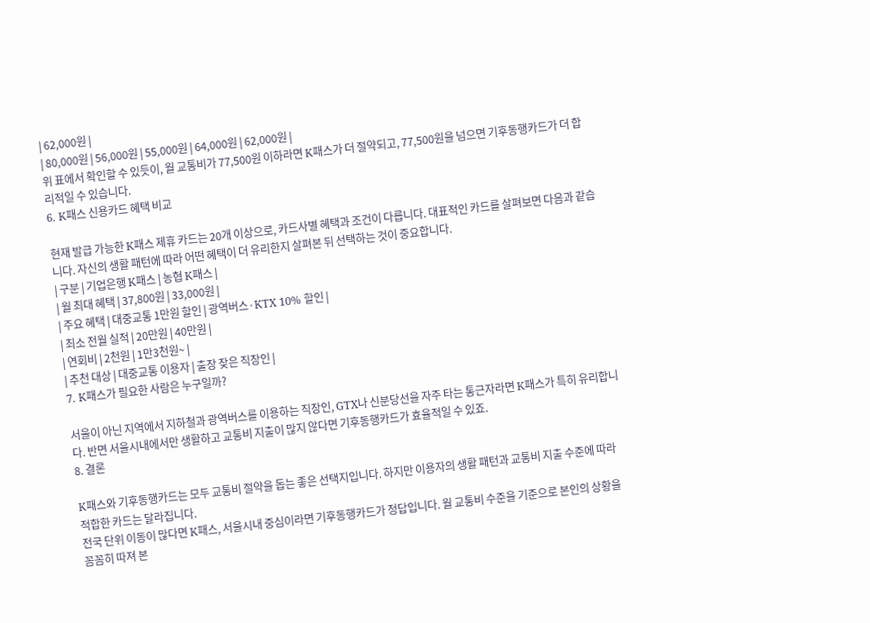| 62,000원 |
| 80,000원 | 56,000원 | 55,000원 | 64,000원 | 62,000원 |
위 표에서 확인할 수 있듯이, 월 교통비가 77,500원 이하라면 K패스가 더 절약되고, 77,500원을 넘으면 기후동행카드가 더 합리적일 수 있습니다.
6. K패스 신용카드 혜택 비교

현재 발급 가능한 K패스 제휴 카드는 20개 이상으로, 카드사별 혜택과 조건이 다릅니다. 대표적인 카드를 살펴보면 다음과 같습니다. 자신의 생활 패턴에 따라 어떤 혜택이 더 유리한지 살펴본 뒤 선택하는 것이 중요합니다.
| 구분 | 기업은행 K패스 | 농협 K패스 |
| 월 최대 혜택 | 37,800원 | 33,000원 |
| 주요 혜택 | 대중교통 1만원 할인 | 광역버스·KTX 10% 할인 |
| 최소 전월 실적 | 20만원 | 40만원 |
| 연회비 | 2천원 | 1만3천원~ |
| 추천 대상 | 대중교통 이용자 | 출장 잦은 직장인 |
7. K패스가 필요한 사람은 누구일까?

서울이 아닌 지역에서 지하철과 광역버스를 이용하는 직장인, GTX나 신분당선을 자주 타는 통근자라면 K패스가 특히 유리합니다. 반면 서울시내에서만 생활하고 교통비 지출이 많지 않다면 기후동행카드가 효율적일 수 있죠.
8. 결론

K패스와 기후동행카드는 모두 교통비 절약을 돕는 좋은 선택지입니다. 하지만 이용자의 생활 패턴과 교통비 지출 수준에 따라 적합한 카드는 달라집니다.
전국 단위 이동이 많다면 K패스, 서울시내 중심이라면 기후동행카드가 정답입니다. 월 교통비 수준을 기준으로 본인의 상황을 꼼꼼히 따져 본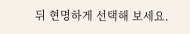뒤 현명하게 선택해 보세요.